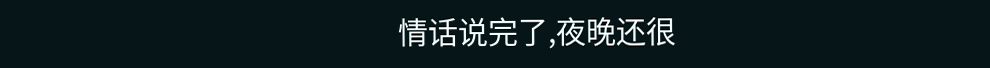情话说完了,夜晚还很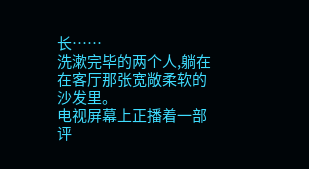长……
洗漱完毕的两个人,躺在在客厅那张宽敞柔软的沙发里。
电视屏幕上正播着一部评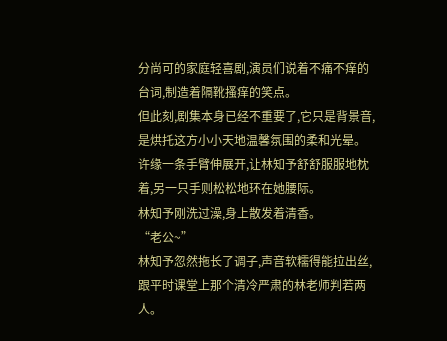分尚可的家庭轻喜剧,演员们说着不痛不痒的台词,制造着隔靴搔痒的笑点。
但此刻,剧集本身已经不重要了,它只是背景音,是烘托这方小小天地温馨氛围的柔和光晕。
许缘一条手臂伸展开,让林知予舒舒服服地枕着,另一只手则松松地环在她腰际。
林知予刚洗过澡,身上散发着清香。
“老公~”
林知予忽然拖长了调子,声音软糯得能拉出丝,跟平时课堂上那个清冷严肃的林老师判若两人。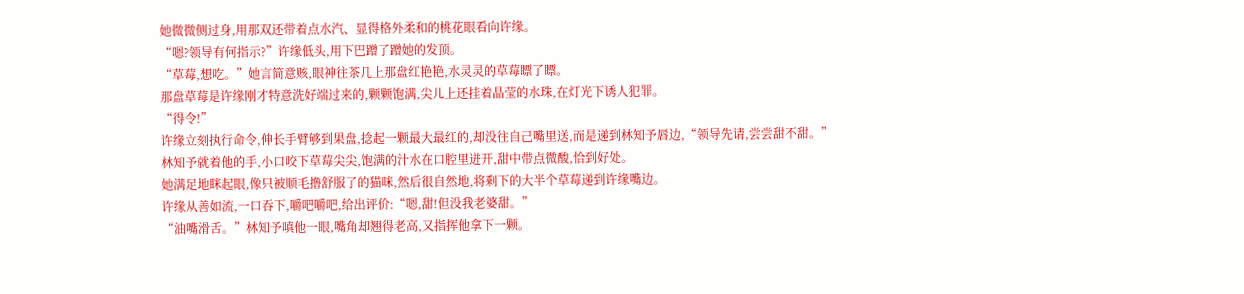她微微侧过身,用那双还带着点水汽、显得格外柔和的桃花眼看向许缘。
“嗯?领导有何指示?”许缘低头,用下巴蹭了蹭她的发顶。
“草莓,想吃。”她言简意赅,眼神往茶几上那盘红艳艳,水灵灵的草莓瞟了瞟。
那盘草莓是许缘刚才特意洗好端过来的,颗颗饱满,尖儿上还挂着晶莹的水珠,在灯光下诱人犯罪。
“得令!”
许缘立刻执行命令,伸长手臂够到果盘,捻起一颗最大最红的,却没往自己嘴里送,而是递到林知予唇边,“领导先请,尝尝甜不甜。”
林知予就着他的手,小口咬下草莓尖尖,饱满的汁水在口腔里迸开,甜中带点微酸,恰到好处。
她满足地眯起眼,像只被顺毛撸舒服了的猫咪,然后很自然地,将剩下的大半个草莓递到许缘嘴边。
许缘从善如流,一口吞下,嚼吧嚼吧,给出评价:“嗯,甜!但没我老婆甜。”
“油嘴滑舌。”林知予嗔他一眼,嘴角却翘得老高,又指挥他拿下一颗。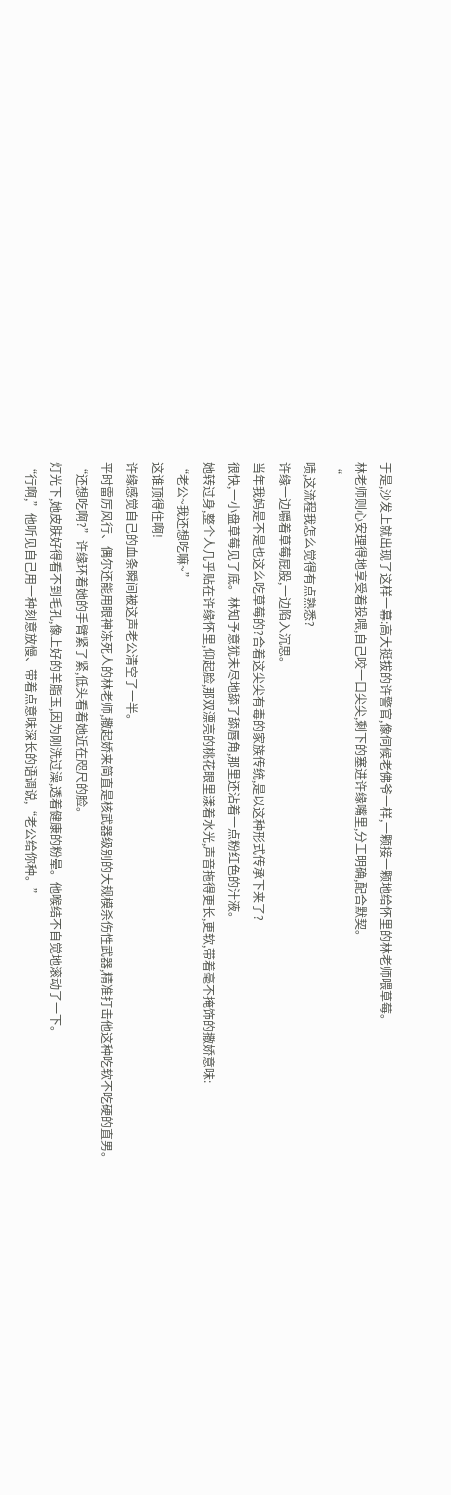于是,沙发上就出现了这样一幕:高大挺拔的许警官,像伺候老佛爷一样,一颗接一颗地给怀里的林老师喂草莓。
林老师则心安理得地享受着投喂,自己咬一口尖尖,剩下的塞进许缘嘴里,分工明确,配合默契。
“
啧,这流程我怎么觉得有点熟悉?
许缘一边嚼着草莓屁股,一边陷入沉思。
当年我妈是不是也这么吃草莓的?合着这尖尖有毒的家族传统,是以这种形式传承下来了?
很快,一小盘草莓见了底。林知予意犹未尽地舔了舔唇角,那里还沾着一点粉红色的汁液。
她转过身,整个人几乎贴在许缘怀里,仰起脸,那双漂亮的桃花眼里漾着水光,声音拖得更长,更软,带着毫不掩饰的撒娇意味:
“老公~我还想吃嘛~”
这谁顶得住啊!
许缘感觉自己的血条瞬间被这声老公清空了一半。
平时雷厉风行、偶尔还能用眼神冻死人的林老师,撒起娇来简直是核武器级别的大规模杀伤性武器,精准打击他这种吃软不吃硬的直男。
“还想吃啊?”许缘环着她的手臂紧了紧,低头看着她近在咫尺的脸。
灯光下,她皮肤好得看不到毛孔,像上好的羊脂玉,因为刚洗过澡,透着健康的粉晕。他喉结不自觉地滚动了一下。
“行啊,”他听见自己用一种刻意放慢、带着点意味深长的语调说,“老公给你种。”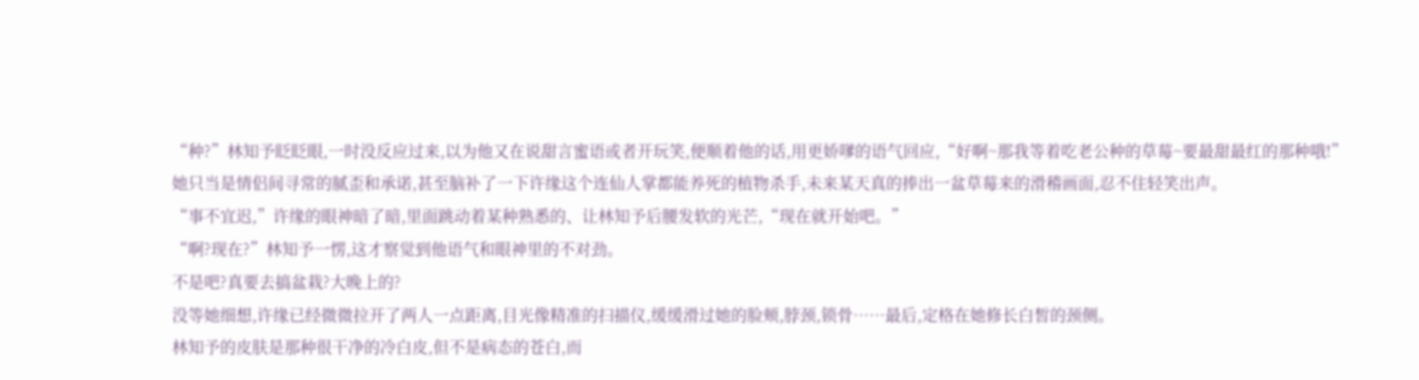“种?”林知予眨眨眼,一时没反应过来,以为他又在说甜言蜜语或者开玩笑,便顺着他的话,用更娇嗲的语气回应,“好啊~那我等着吃老公种的草莓~要最甜最红的那种哦!”
她只当是情侣间寻常的腻歪和承诺,甚至脑补了一下许缘这个连仙人掌都能养死的植物杀手,未来某天真的捧出一盆草莓来的滑稽画面,忍不住轻笑出声。
“事不宜迟,”许缘的眼神暗了暗,里面跳动着某种熟悉的、让林知予后腰发软的光芒,“现在就开始吧。”
“啊?现在?”林知予一愣,这才察觉到他语气和眼神里的不对劲。
不是吧?真要去搞盆栽?大晚上的?
没等她细想,许缘已经微微拉开了两人一点距离,目光像精准的扫描仪,缓缓滑过她的脸颊,脖颈,锁骨……最后,定格在她修长白皙的颈侧。
林知予的皮肤是那种很干净的冷白皮,但不是病态的苍白,而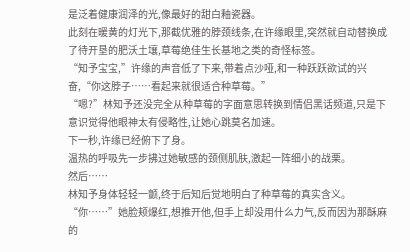是泛着健康润泽的光,像最好的甜白釉瓷器。
此刻在暖黄的灯光下,那截优雅的脖颈线条,在许缘眼里,突然就自动替换成了待开垦的肥沃土壤,草莓绝佳生长基地之类的奇怪标签。
“知予宝宝,”许缘的声音低了下来,带着点沙哑,和一种跃跃欲试的兴奋,“你这脖子……看起来就很适合种草莓。”
“嗯?”林知予还没完全从种草莓的字面意思转换到情侣黑话频道,只是下意识觉得他眼神太有侵略性,让她心跳莫名加速。
下一秒,许缘已经俯下了身。
温热的呼吸先一步拂过她敏感的颈侧肌肤,激起一阵细小的战栗。
然后……
林知予身体轻轻一颤,终于后知后觉地明白了种草莓的真实含义。
“你……”她脸颊爆红,想推开他,但手上却没用什么力气,反而因为那酥麻的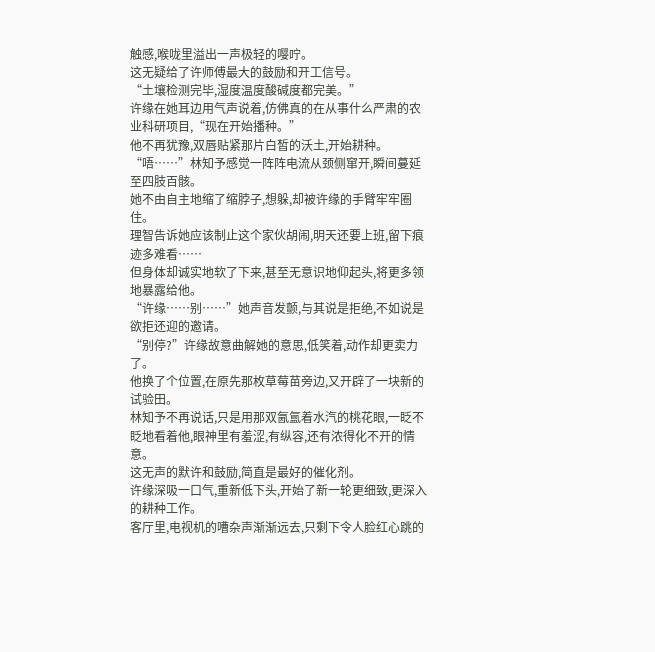触感,喉咙里溢出一声极轻的嘤咛。
这无疑给了许师傅最大的鼓励和开工信号。
“土壤检测完毕,湿度温度酸碱度都完美。”
许缘在她耳边用气声说着,仿佛真的在从事什么严肃的农业科研项目,“现在开始播种。”
他不再犹豫,双唇贴紧那片白皙的沃土,开始耕种。
“唔……”林知予感觉一阵阵电流从颈侧窜开,瞬间蔓延至四肢百骸。
她不由自主地缩了缩脖子,想躲,却被许缘的手臂牢牢圈住。
理智告诉她应该制止这个家伙胡闹,明天还要上班,留下痕迹多难看……
但身体却诚实地软了下来,甚至无意识地仰起头,将更多领地暴露给他。
“许缘……别……”她声音发颤,与其说是拒绝,不如说是欲拒还迎的邀请。
“别停?”许缘故意曲解她的意思,低笑着,动作却更卖力了。
他换了个位置,在原先那枚草莓苗旁边,又开辟了一块新的试验田。
林知予不再说话,只是用那双氤氲着水汽的桃花眼,一眨不眨地看着他,眼神里有羞涩,有纵容,还有浓得化不开的情意。
这无声的默许和鼓励,简直是最好的催化剂。
许缘深吸一口气,重新低下头,开始了新一轮更细致,更深入的耕种工作。
客厅里,电视机的嘈杂声渐渐远去,只剩下令人脸红心跳的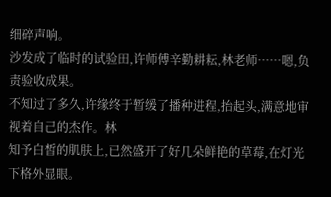细碎声响。
沙发成了临时的试验田,许师傅辛勤耕耘,林老师……嗯,负责验收成果。
不知过了多久,许缘终于暂缓了播种进程,抬起头,满意地审视着自己的杰作。林
知予白皙的肌肤上,已然盛开了好几朵鲜艳的草莓,在灯光下格外显眼。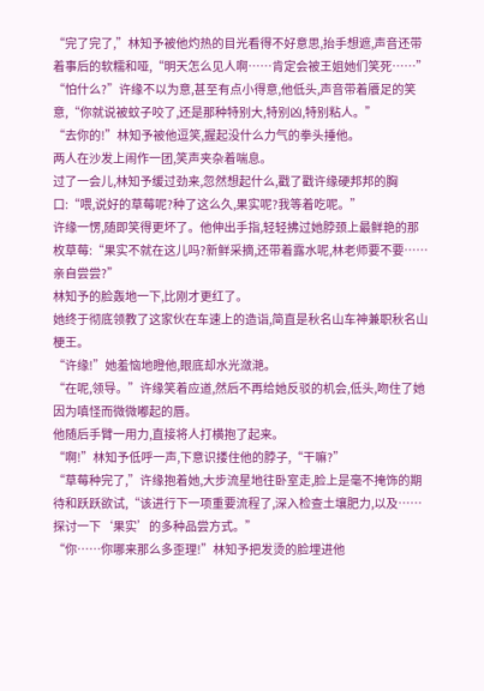“完了完了,”林知予被他灼热的目光看得不好意思,抬手想遮,声音还带着事后的软糯和哑,“明天怎么见人啊……肯定会被王姐她们笑死……”
“怕什么?”许缘不以为意,甚至有点小得意,他低头,声音带着餍足的笑意,“你就说被蚊子咬了,还是那种特别大,特别凶,特别粘人。”
“去你的!”林知予被他逗笑,握起没什么力气的拳头捶他。
两人在沙发上闹作一团,笑声夹杂着喘息。
过了一会儿,林知予缓过劲来,忽然想起什么,戳了戳许缘硬邦邦的胸口:“喂,说好的草莓呢?种了这么久,果实呢?我等着吃呢。”
许缘一愣,随即笑得更坏了。他伸出手指,轻轻拂过她脖颈上最鲜艳的那枚草莓:“果实不就在这儿吗?新鲜采摘,还带着露水呢,林老师要不要……亲自尝尝?”
林知予的脸轰地一下,比刚才更红了。
她终于彻底领教了这家伙在车速上的造诣,简直是秋名山车神兼职秋名山梗王。
“许缘!”她羞恼地瞪他,眼底却水光潋滟。
“在呢,领导。”许缘笑着应道,然后不再给她反驳的机会,低头,吻住了她因为嗔怪而微微嘟起的唇。
他随后手臂一用力,直接将人打横抱了起来。
“啊!”林知予低呼一声,下意识搂住他的脖子,“干嘛?”
“草莓种完了,”许缘抱着她,大步流星地往卧室走,脸上是毫不掩饰的期待和跃跃欲试,“该进行下一项重要流程了,深入检查土壤肥力,以及……探讨一下‘果实’的多种品尝方式。”
“你……你哪来那么多歪理!”林知予把发烫的脸埋进他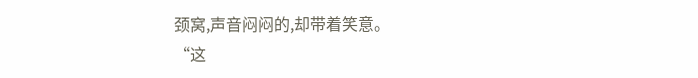颈窝,声音闷闷的,却带着笑意。
“这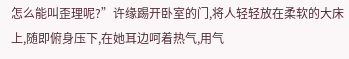怎么能叫歪理呢?”许缘踢开卧室的门,将人轻轻放在柔软的大床上,随即俯身压下,在她耳边呵着热气,用气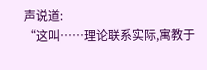声说道:
“这叫……理论联系实际,寓教于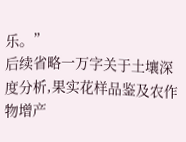乐。”
后续省略一万字关于土壤深度分析,果实花样品鉴及农作物增产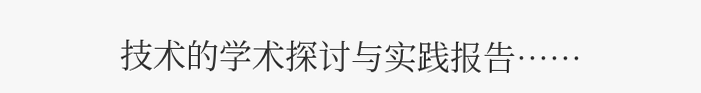技术的学术探讨与实践报告……